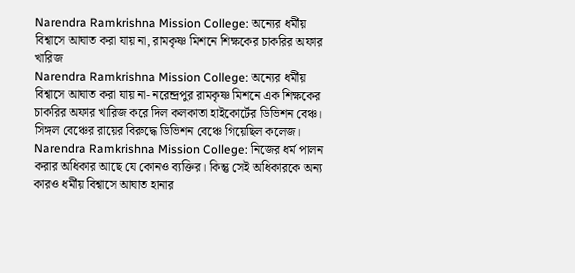Narendra Ramkrishna Mission College: অন্যের ধর্মীয় বিশ্বাসে আঘাত করা যায় না, রামকৃষ্ণ মিশনে শিক্ষকের চাকরির অফার খারিজ
Narendra Ramkrishna Mission College: অন্যের ধর্মীয় বিশ্বাসে আঘাত করা যায় না- নরেন্দ্রপুর রামকৃষ্ণ মিশনে এক শিক্ষকের চাকরির অফার খারিজ করে দিল কলকাতা হাইকোর্টের ডিভিশন বেঞ্চ। সিঙ্গল বেঞ্চের রায়ের বিরুদ্ধে ডিভিশন বেঞ্চে গিয়েছিল কলেজ।
Narendra Ramkrishna Mission College: নিজের ধর্ম পালন করার অধিকার আছে যে কোনও ব্যক্তির। কিন্তু সেই অধিকারকে অন্য কারও ধর্মীয় বিশ্বাসে আঘাত হানার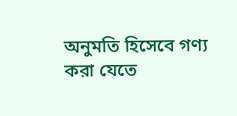অনুমতি হিসেবে গণ্য করা যেতে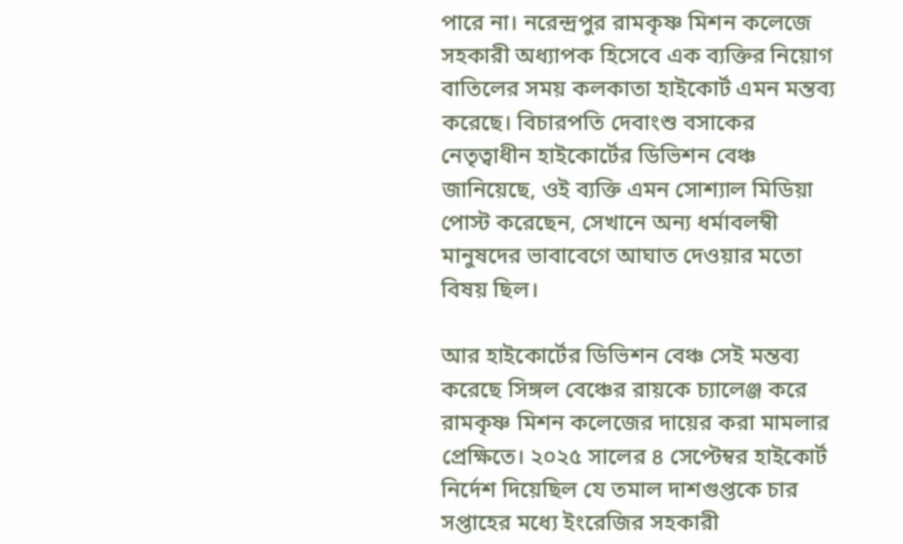পারে না। নরেন্দ্রপুর রামকৃষ্ণ মিশন কলেজে সহকারী অধ্যাপক হিসেবে এক ব্যক্তির নিয়োগ বাতিলের সময় কলকাতা হাইকোর্ট এমন মন্তব্য করেছে। বিচারপতি দেবাংশু বসাকের নেতৃত্বাধীন হাইকোর্টের ডিভিশন বেঞ্চ জানিয়েছে, ওই ব্যক্তি এমন সোশ্যাল মিডিয়া পোস্ট করেছেন, সেখানে অন্য ধর্মাবলম্বী মানুষদের ভাবাবেগে আঘাত দেওয়ার মতো বিষয় ছিল।

আর হাইকোর্টের ডিভিশন বেঞ্চ সেই মন্তব্য করেছে সিঙ্গল বেঞ্চের রায়কে চ্যালেঞ্জ করে রামকৃষ্ণ মিশন কলেজের দায়ের করা মামলার প্রেক্ষিতে। ২০২৫ সালের ৪ সেপ্টেম্বর হাইকোর্ট নির্দেশ দিয়েছিল যে তমাল দাশগুপ্তকে চার সপ্তাহের মধ্যে ইংরেজির সহকারী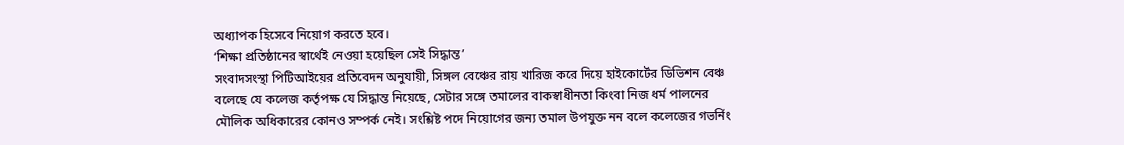অধ্যাপক হিসেবে নিয়োগ করতে হবে।
‘শিক্ষা প্রতিষ্ঠানের স্বার্থেই নেওয়া হয়েছিল সেই সিদ্ধান্ত’
সংবাদসংস্থা পিটিআইয়ের প্রতিবেদন অনুযায়ী, সিঙ্গল বেঞ্চের রায় খারিজ করে দিয়ে হাইকোর্টের ডিভিশন বেঞ্চ বলেছে যে কলেজ কর্তৃপক্ষ যে সিদ্ধান্ত নিয়েছে, সেটার সঙ্গে তমালের বাকস্বাধীনতা কিংবা নিজ ধর্ম পালনের মৌলিক অধিকারের কোনও সম্পর্ক নেই। সংশ্লিষ্ট পদে নিয়োগের জন্য তমাল উপযুক্ত নন বলে কলেজের গভর্নিং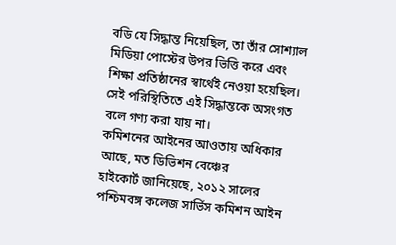বডি যে সিদ্ধান্ত নিয়েছিল, তা তাঁর সোশ্যাল মিডিয়া পোস্টের উপর ভিত্তি করে এবং শিক্ষা প্রতিষ্ঠানের স্বার্থেই নেওয়া হয়েছিল। সেই পরিস্থিতিতে এই সিদ্ধান্তকে অসংগত বলে গণ্য করা যায় না।
কমিশনের আইনের আওতায় অধিকার আছে, মত ডিভিশন বেঞ্চের
হাইকোর্ট জানিয়েছে, ২০১২ সালের পশ্চিমবঙ্গ কলেজ সার্ভিস কমিশন আইন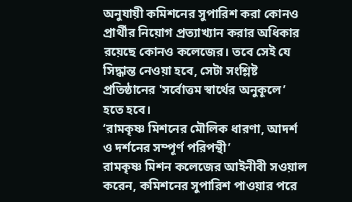অনুযায়ী কমিশনের সুপারিশ করা কোনও প্রার্থীর নিয়োগ প্রত্যাখ্যান করার অধিকার রয়েছে কোনও কলেজের। তবে সেই যে সিদ্ধান্ত নেওয়া হবে, সেটা সংশ্লিষ্ট প্রতিষ্ঠানের 'সর্বোত্তম স্বার্থের অনুকূলে’ হতে হবে।
‘রামকৃষ্ণ মিশনের মৌলিক ধারণা, আদর্শ ও দর্শনের সম্পূর্ণ পরিপন্থী’
রামকৃষ্ণ মিশন কলেজের আইনীবী সওয়াল করেন, কমিশনের সুপারিশ পাওয়ার পরে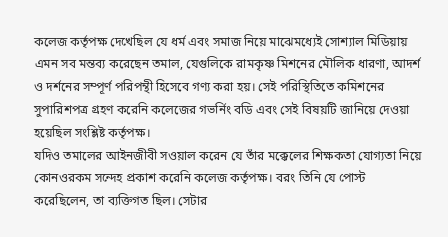কলেজ কর্তৃপক্ষ দেখেছিল যে ধর্ম এবং সমাজ নিয়ে মাঝেমধ্যেই সোশ্যাল মিডিয়ায় এমন সব মন্তব্য করেছেন তমাল, যেগুলিকে রামকৃষ্ণ মিশনের মৌলিক ধারণা, আদর্শ ও দর্শনের সম্পূর্ণ পরিপন্থী হিসেবে গণ্য করা হয়। সেই পরিস্থিতিতে কমিশনের সুপারিশপত্র গ্রহণ করেনি কলেজের গভর্নিং বডি এবং সেই বিষয়টি জানিয়ে দেওয়া হয়েছিল সংশ্লিষ্ট কর্তৃপক্ষ।
যদিও তমালের আইনজীবী সওয়াল করেন যে তাঁর মক্কেলের শিক্ষকতা যোগ্যতা নিয়ে কোনওরকম সন্দেহ প্রকাশ করেনি কলেজ কর্তৃপক্ষ। বরং তিনি যে পোস্ট করেছিলেন, তা ব্যক্তিগত ছিল। সেটার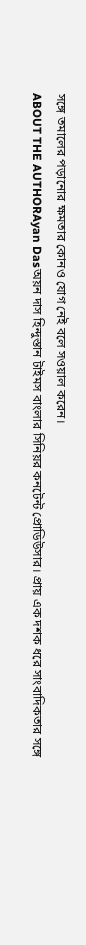সঙ্গে তমালের পড়ানোর ক্ষমতার কোনও যোগ নেই বলে সওয়াল করেন।
ABOUT THE AUTHORAyan Dasঅয়ন দাস হিন্দুস্তান টাইমস বাংলার সিনিয়র কনটেন্ট প্রোডিউসার। প্রায় এক দশক ধরে সাংবাদিকতার সঙ্গে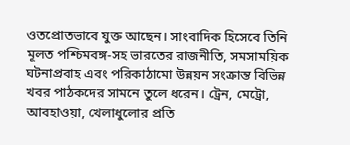ওতপ্রোতভাবে যুক্ত আছেন। সাংবাদিক হিসেবে তিনি মূলত পশ্চিমবঙ্গ-সহ ভারতের রাজনীতি, সমসাময়িক ঘটনাপ্রবাহ এবং পরিকাঠামো উন্নয়ন সংক্রান্ত বিভিন্ন খবর পাঠকদের সামনে তুলে ধরেন। ট্রেন, মেট্রো, আবহাওয়া, খেলাধুলোর প্রতি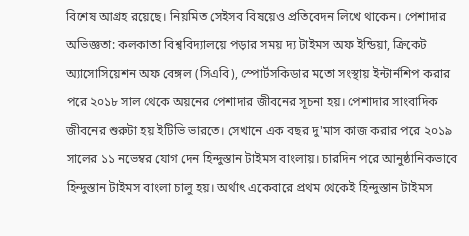বিশেষ আগ্রহ রয়েছে। নিয়মিত সেইসব বিষয়েও প্রতিবেদন লিখে থাকেন। পেশাদার অভিজ্ঞতা: কলকাতা বিশ্ববিদ্যালয়ে পড়ার সময় দ্য টাইমস অফ ইন্ডিয়া, ক্রিকেট অ্যাসোসিয়েশন অফ বেঙ্গল (সিএবি), স্পোর্টসকিডার মতো সংস্থায় ইন্টার্নশিপ করার পরে ২০১৮ সাল থেকে অয়নের পেশাদার জীবনের সূচনা হয়। পেশাদার সাংবাদিক জীবনের শুরুটা হয় ইটিভি ভারতে। সেখানে এক বছর দু'মাস কাজ করার পরে ২০১৯ সালের ১১ নভেম্বর যোগ দেন হিন্দুস্তান টাইমস বাংলায়। চারদিন পরে আনুষ্ঠানিকভাবে হিন্দুস্তান টাইমস বাংলা চালু হয়। অর্থাৎ একেবারে প্রথম থেকেই হিন্দুস্তান টাইমস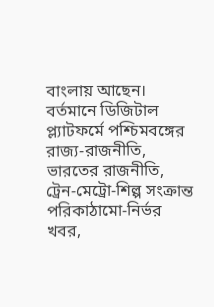বাংলায় আছেন। বর্তমানে ডিজিটাল প্ল্যাটফর্মে পশ্চিমবঙ্গের রাজ্য-রাজনীতি, ভারতের রাজনীতি, ট্রেন-মেট্রো-শিল্প সংক্রান্ত পরিকাঠামো-নির্ভর খবর,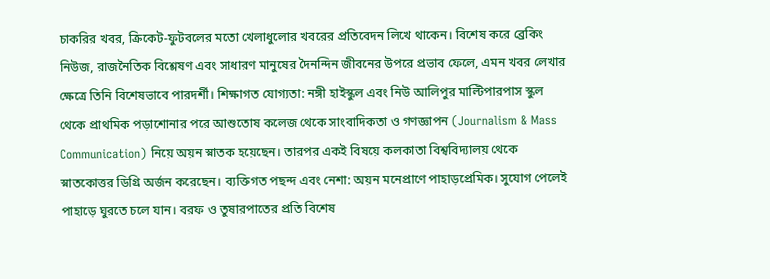চাকরির খবর, ক্রিকেট-ফুটবলের মতো খেলাধুলোর খবরের প্রতিবেদন লিখে থাকেন। বিশেষ করে ব্রেকিং নিউজ, রাজনৈতিক বিশ্লেষণ এবং সাধারণ মানুষের দৈনন্দিন জীবনের উপরে প্রভাব ফেলে, এমন খবর লেখার ক্ষেত্রে তিনি বিশেষভাবে পারদর্শী। শিক্ষাগত যোগ্যতা: নঙ্গী হাইস্কুল এবং নিউ আলিপুর মাল্টিপারপাস স্কুল থেকে প্রাথমিক পড়াশোনার পরে আশুতোষ কলেজ থেকে সাংবাদিকতা ও গণজ্ঞাপন (Journalism & Mass Communication) নিয়ে অয়ন স্নাতক হয়েছেন। তারপর একই বিষয়ে কলকাতা বিশ্ববিদ্যালয় থেকে স্নাতকোত্তর ডিগ্রি অর্জন করেছেন। ব্যক্তিগত পছন্দ এবং নেশা: অয়ন মনেপ্রাণে পাহাড়প্রেমিক। সুযোগ পেলেই পাহাড়ে ঘুরতে চলে যান। বরফ ও তুষারপাতের প্রতি বিশেষ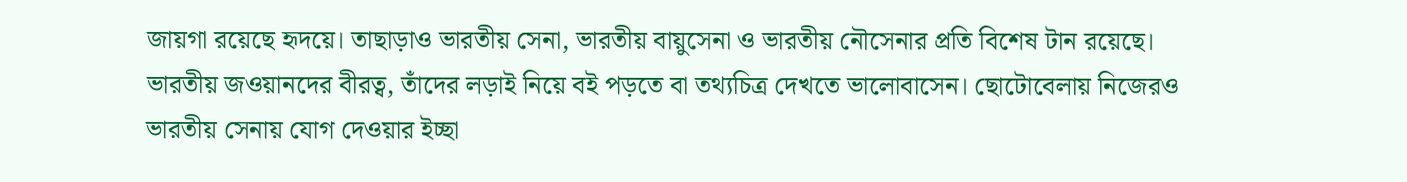জায়গা রয়েছে হৃদয়ে। তাছাড়াও ভারতীয় সেনা, ভারতীয় বায়ুসেনা ও ভারতীয় নৌসেনার প্রতি বিশেষ টান রয়েছে। ভারতীয় জওয়ানদের বীরত্ব, তাঁদের লড়াই নিয়ে বই পড়তে বা তথ্যচিত্র দেখতে ভালোবাসেন। ছোটোবেলায় নিজেরও ভারতীয় সেনায় যোগ দেওয়ার ইচ্ছা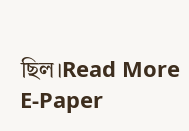ছিল।Read More
E-Paper